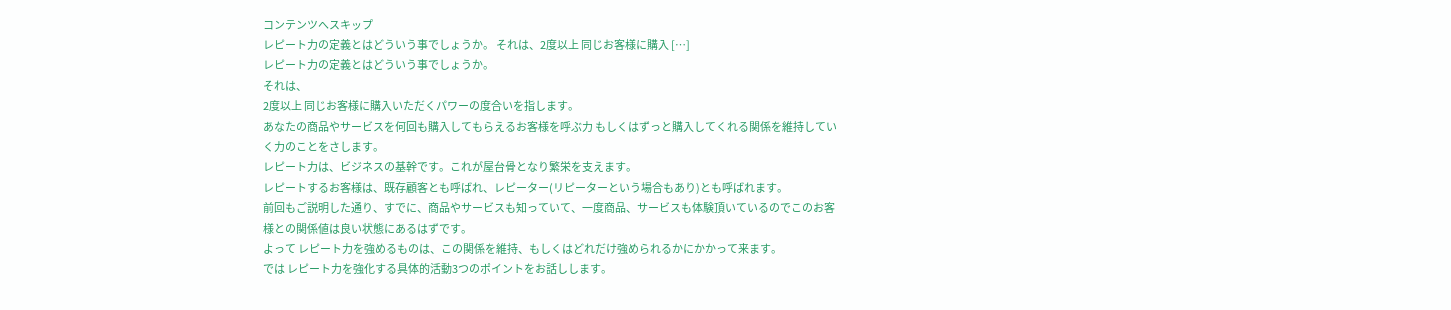コンテンツへスキップ
レピート力の定義とはどういう事でしょうか。 それは、2度以上 同じお客様に購入 […]
レピート力の定義とはどういう事でしょうか。
それは、
2度以上 同じお客様に購入いただくパワーの度合いを指します。
あなたの商品やサービスを何回も購入してもらえるお客様を呼ぶ力 もしくはずっと購入してくれる関係を維持していく力のことをさします。
レピート力は、ビジネスの基幹です。これが屋台骨となり繁栄を支えます。
レピートするお客様は、既存顧客とも呼ばれ、レピーター(リピーターという場合もあり)とも呼ばれます。
前回もご説明した通り、すでに、商品やサービスも知っていて、一度商品、サービスも体験頂いているのでこのお客様との関係値は良い状態にあるはずです。
よって レピート力を強めるものは、この関係を維持、もしくはどれだけ強められるかにかかって来ます。
では レピート力を強化する具体的活動3つのポイントをお話しします。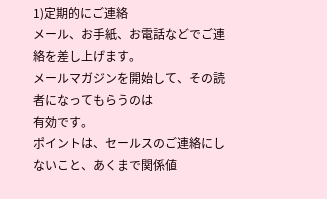1)定期的にご連絡
メール、お手紙、お電話などでご連絡を差し上げます。
メールマガジンを開始して、その読者になってもらうのは
有効です。
ポイントは、セールスのご連絡にしないこと、あくまで関係値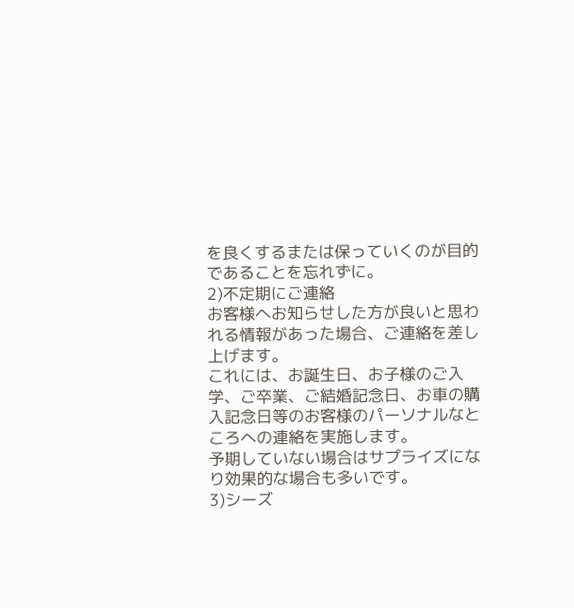を良くするまたは保っていくのが目的であることを忘れずに。
2)不定期にご連絡
お客様へお知らせした方が良いと思われる情報があった場合、ご連絡を差し上げます。
これには、お誕生日、お子様のご入学、ご卒業、ご結婚記念日、お車の購入記念日等のお客様のパーソナルなところへの連絡を実施します。
予期していない場合はサプライズになり効果的な場合も多いです。
3)シーズ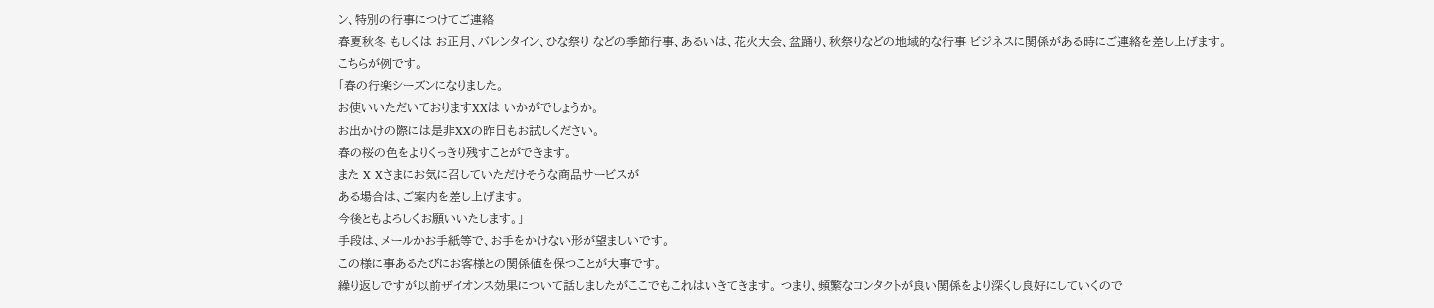ン、特別の行事につけてご連絡
春夏秋冬 もしくは お正月、バレンタイン、ひな祭り などの季節行事、あるいは、花火大会、盆踊り、秋祭りなどの地域的な行事 ビジネスに関係がある時にご連絡を差し上げます。
こちらが例です。
「春の行楽シーズンになりました。
お使いいただいておりますXXは いかがでしょうか。
お出かけの際には是非XXの昨日もお試しください。
春の桜の色をよりくっきり残すことができます。
また X Xさまにお気に召していただけそうな商品サービスが
ある場合は、ご案内を差し上げます。
今後ともよろしくお願いいたします。」
手段は、メールかお手紙等で、お手をかけない形が望ましいです。
この様に事あるたびにお客様との関係値を保つことが大事です。
繰り返しですが以前ザイオンス効果について話しましたがここでもこれはいきてきます。 つまり、頻繁なコンタクトが良い関係をより深くし良好にしていくので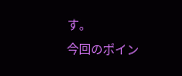す。
今回のポイン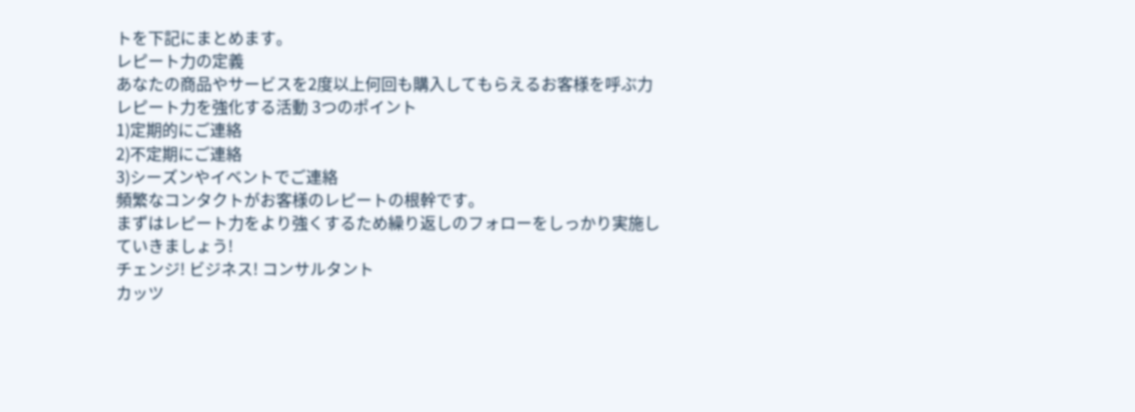トを下記にまとめます。
レピート力の定義
あなたの商品やサービスを2度以上何回も購入してもらえるお客様を呼ぶ力
レピート力を強化する活動 3つのポイント
1)定期的にご連絡
2)不定期にご連絡
3)シーズンやイベントでご連絡
頻繁なコンタクトがお客様のレピートの根幹です。
まずはレピート力をより強くするため繰り返しのフォローをしっかり実施していきましょう!
チェンジ! ビジネス! コンサルタント
カッツ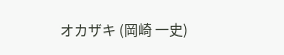オカザキ (岡崎 一史)